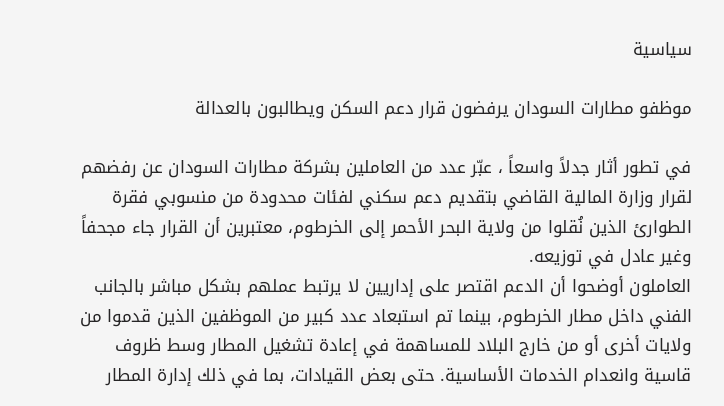سياسية

موظفو مطارات السودان يرفضون قرار دعم السكن ويطالبون بالعدالة

في تطور أثار جدلاً واسعاً ، عبّر عدد من العاملين بشركة مطارات السودان عن رفضهم لقرار وزارة المالية القاضي بتقديم دعم سكني لفئات محدودة من منسوبي فقرة الطوارئ الذين نُقلوا من ولاية البحر الأحمر إلى الخرطوم، معتبرين أن القرار جاء مجحفاً وغير عادل في توزيعه.
العاملون أوضحوا أن الدعم اقتصر على إداريين لا يرتبط عملهم بشكل مباشر بالجانب الفني داخل مطار الخرطوم، بينما تم استبعاد عدد كبير من الموظفين الذين قدموا من ولايات أخرى أو من خارج البلاد للمساهمة في إعادة تشغيل المطار وسط ظروف قاسية وانعدام الخدمات الأساسية. حتى بعض القيادات، بما في ذلك إدارة المطار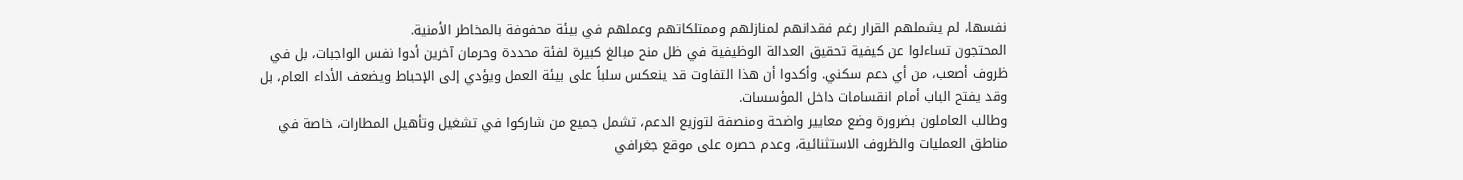نفسها، لم يشملهم القرار رغم فقدانهم لمنازلهم وممتلكاتهم وعملهم في بيئة محفوفة بالمخاطر الأمنية.
المحتجون تساءلوا عن كيفية تحقيق العدالة الوظيفية في ظل منح مبالغ كبيرة لفئة محددة وحرمان آخرين أدوا نفس الواجبات، بل في ظروف أصعب، من أي دعم سكني. وأكدوا أن هذا التفاوت قد ينعكس سلباً على بيئة العمل ويؤدي إلى الإحباط ويضعف الأداء العام، بل وقد يفتح الباب أمام انقسامات داخل المؤسسات.
وطالب العاملون بضرورة وضع معايير واضحة ومنصفة لتوزيع الدعم، تشمل جميع من شاركوا في تشغيل وتأهيل المطارات، خاصة في مناطق العمليات والظروف الاستثنائية، وعدم حصره على موقع جغرافي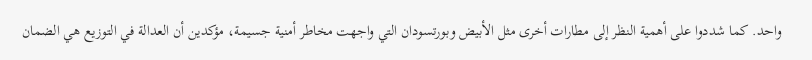واحد. كما شددوا على أهمية النظر إلى مطارات أخرى مثل الأبيض وبورتسودان التي واجهت مخاطر أمنية جسيمة، مؤكدين أن العدالة في التوزيع هي الضمان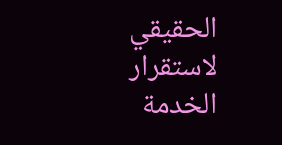الحقيقي لاستقرار الخدمة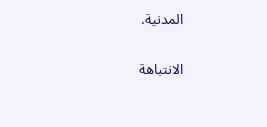المدنية.

الانتباهة